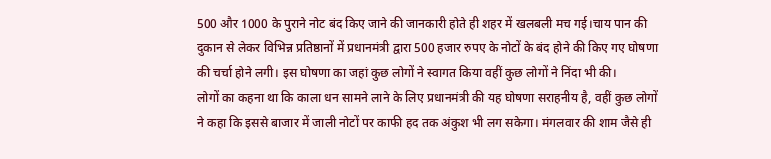500 और 1000 के पुराने नोट बंद किए जाने की जानकारी होते ही शहर में खलबली मच गई।चाय पान की दुकान से लेकर विभिन्न प्रतिष्ठानों में प्रधानमंत्री द्वारा 500 हजार रुपए के नोटों के बंद होने की किए गए घोषणा की चर्चा होने लगी। इस घोषणा का जहां कुछ लोगों ने स्वागत किया वहीं कुछ लोगों ने निंदा भी की।
लोगों का कहना था कि काला धन सामने लाने के लिए प्रधानमंत्री की यह घोषणा सराहनीय है, वहीं कुछ लोगों ने कहा कि इससे बाजार में जाली नोटों पर काफी हद तक अंकुश भी लग सकेगा। मंगलवार की शाम जैसे ही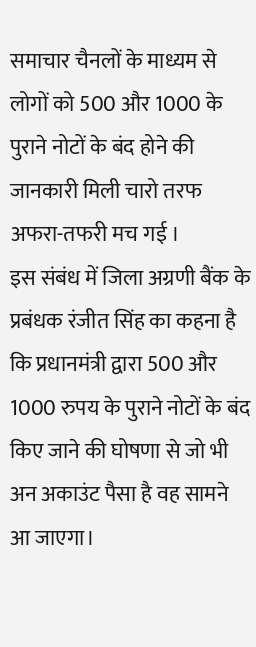समाचार चैनलों के माध्यम से लोगों को 500 और 1000 के पुराने नोटों के बंद होने की जानकारी मिली चारो तरफ अफरा-तफरी मच गई ।
इस संबंध में जिला अग्रणी बैंक के प्रबंधक रंजीत सिंह का कहना है कि प्रधानमंत्री द्वारा 500 और 1000 रुपय के पुराने नोटों के बंद किए जाने की घोषणा से जो भी अन अकाउंट पैसा है वह सामने आ जाएगा।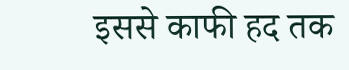इससे काफी हद तक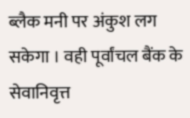ब्लैक मनी पर अंकुश लग सकेगा । वही पूर्वांचल बैंक के सेवानिवृत्त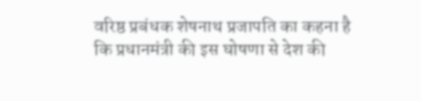वरिष्ठ प्रबंधक शेषनाथ प्रजापति का कहना है कि प्रधानमंत्री की इस घोषणा से देश की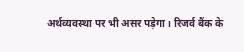अर्थव्यवस्था पर भी असर पड़ेगा। रिजर्व बैंक के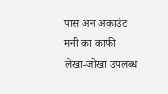पास अन अकाउंट मनी का काफी लेखा-जोखा उपलब्ध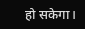हो सकेगा।